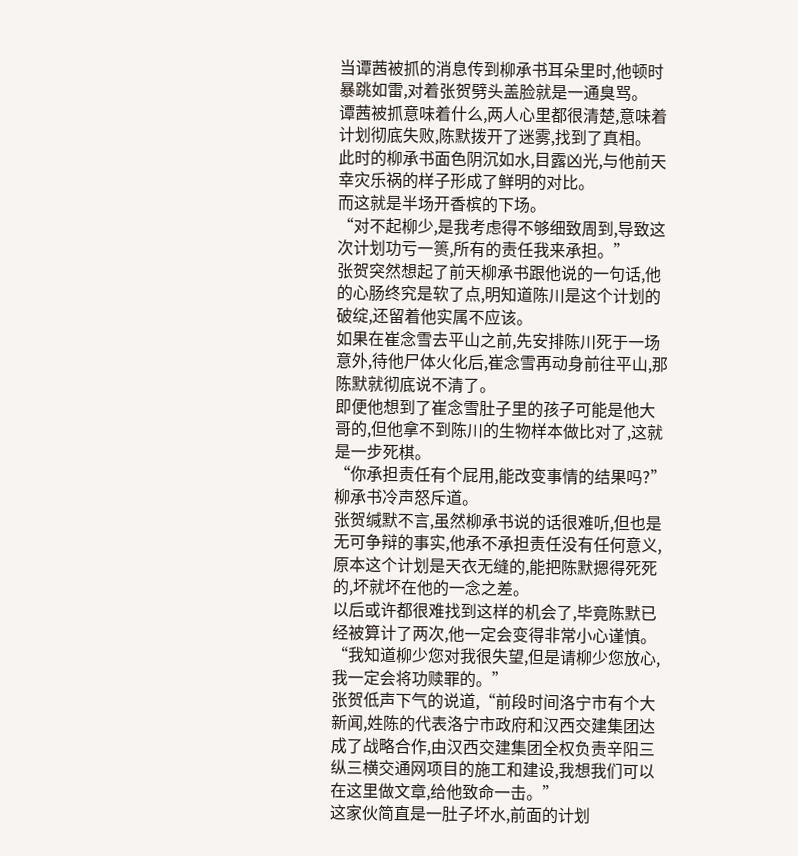当谭茜被抓的消息传到柳承书耳朵里时,他顿时暴跳如雷,对着张贺劈头盖脸就是一通臭骂。
谭茜被抓意味着什么,两人心里都很清楚,意味着计划彻底失败,陈默拨开了迷雾,找到了真相。
此时的柳承书面色阴沉如水,目露凶光,与他前天幸灾乐祸的样子形成了鲜明的对比。
而这就是半场开香槟的下场。
“对不起柳少,是我考虑得不够细致周到,导致这次计划功亏一篑,所有的责任我来承担。”
张贺突然想起了前天柳承书跟他说的一句话,他的心肠终究是软了点,明知道陈川是这个计划的破绽,还留着他实属不应该。
如果在崔念雪去平山之前,先安排陈川死于一场意外,待他尸体火化后,崔念雪再动身前往平山,那陈默就彻底说不清了。
即便他想到了崔念雪肚子里的孩子可能是他大哥的,但他拿不到陈川的生物样本做比对了,这就是一步死棋。
“你承担责任有个屁用,能改变事情的结果吗?”柳承书冷声怒斥道。
张贺缄默不言,虽然柳承书说的话很难听,但也是无可争辩的事实,他承不承担责任没有任何意义,原本这个计划是天衣无缝的,能把陈默摁得死死的,坏就坏在他的一念之差。
以后或许都很难找到这样的机会了,毕竟陈默已经被算计了两次,他一定会变得非常小心谨慎。
“我知道柳少您对我很失望,但是请柳少您放心,我一定会将功赎罪的。”
张贺低声下气的说道,“前段时间洛宁市有个大新闻,姓陈的代表洛宁市政府和汉西交建集团达成了战略合作,由汉西交建集团全权负责辛阳三纵三横交通网项目的施工和建设,我想我们可以在这里做文章,给他致命一击。”
这家伙简直是一肚子坏水,前面的计划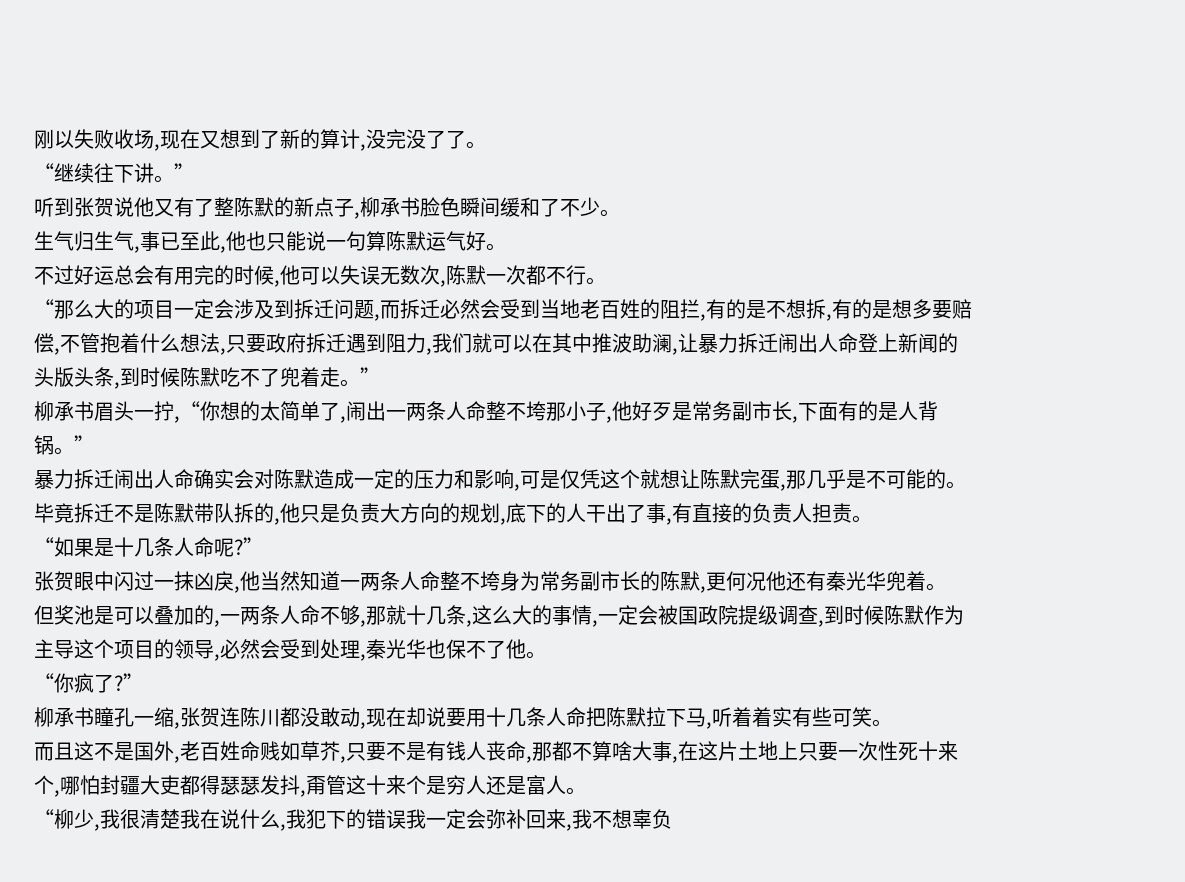刚以失败收场,现在又想到了新的算计,没完没了了。
“继续往下讲。”
听到张贺说他又有了整陈默的新点子,柳承书脸色瞬间缓和了不少。
生气归生气,事已至此,他也只能说一句算陈默运气好。
不过好运总会有用完的时候,他可以失误无数次,陈默一次都不行。
“那么大的项目一定会涉及到拆迁问题,而拆迁必然会受到当地老百姓的阻拦,有的是不想拆,有的是想多要赔偿,不管抱着什么想法,只要政府拆迁遇到阻力,我们就可以在其中推波助澜,让暴力拆迁闹出人命登上新闻的头版头条,到时候陈默吃不了兜着走。”
柳承书眉头一拧,“你想的太简单了,闹出一两条人命整不垮那小子,他好歹是常务副市长,下面有的是人背锅。”
暴力拆迁闹出人命确实会对陈默造成一定的压力和影响,可是仅凭这个就想让陈默完蛋,那几乎是不可能的。
毕竟拆迁不是陈默带队拆的,他只是负责大方向的规划,底下的人干出了事,有直接的负责人担责。
“如果是十几条人命呢?”
张贺眼中闪过一抹凶戾,他当然知道一两条人命整不垮身为常务副市长的陈默,更何况他还有秦光华兜着。
但奖池是可以叠加的,一两条人命不够,那就十几条,这么大的事情,一定会被国政院提级调查,到时候陈默作为主导这个项目的领导,必然会受到处理,秦光华也保不了他。
“你疯了?”
柳承书瞳孔一缩,张贺连陈川都没敢动,现在却说要用十几条人命把陈默拉下马,听着着实有些可笑。
而且这不是国外,老百姓命贱如草芥,只要不是有钱人丧命,那都不算啥大事,在这片土地上只要一次性死十来个,哪怕封疆大吏都得瑟瑟发抖,甭管这十来个是穷人还是富人。
“柳少,我很清楚我在说什么,我犯下的错误我一定会弥补回来,我不想辜负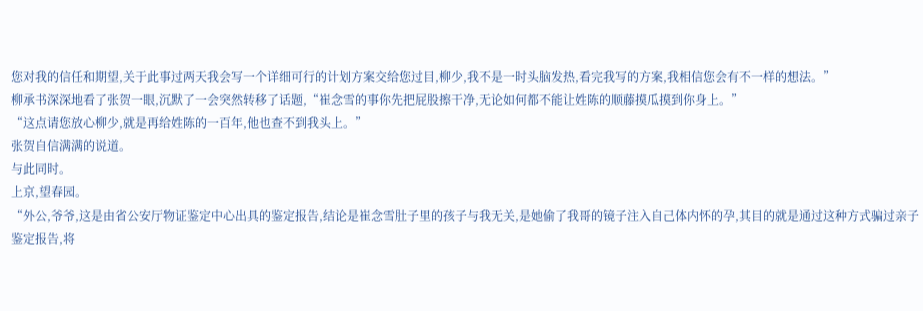您对我的信任和期望,关于此事过两天我会写一个详细可行的计划方案交给您过目,柳少,我不是一时头脑发热,看完我写的方案,我相信您会有不一样的想法。”
柳承书深深地看了张贺一眼,沉默了一会突然转移了话题,“崔念雪的事你先把屁股擦干净,无论如何都不能让姓陈的顺藤摸瓜摸到你身上。”
“这点请您放心柳少,就是再给姓陈的一百年,他也查不到我头上。”
张贺自信满满的说道。
与此同时。
上京,望春园。
“外公,爷爷,这是由省公安厅物证鉴定中心出具的鉴定报告,结论是崔念雪肚子里的孩子与我无关,是她偷了我哥的镜子注入自己体内怀的孕,其目的就是通过这种方式骗过亲子鉴定报告,将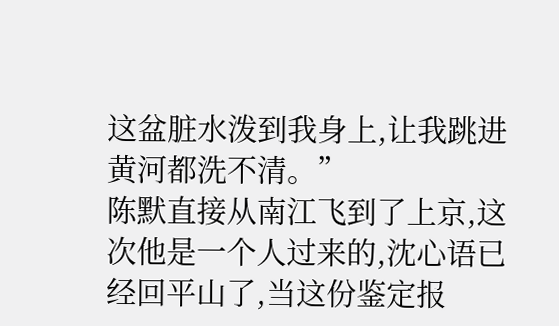这盆脏水泼到我身上,让我跳进黄河都洗不清。”
陈默直接从南江飞到了上京,这次他是一个人过来的,沈心语已经回平山了,当这份鉴定报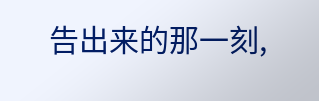告出来的那一刻,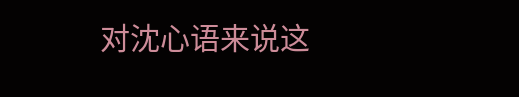对沈心语来说这